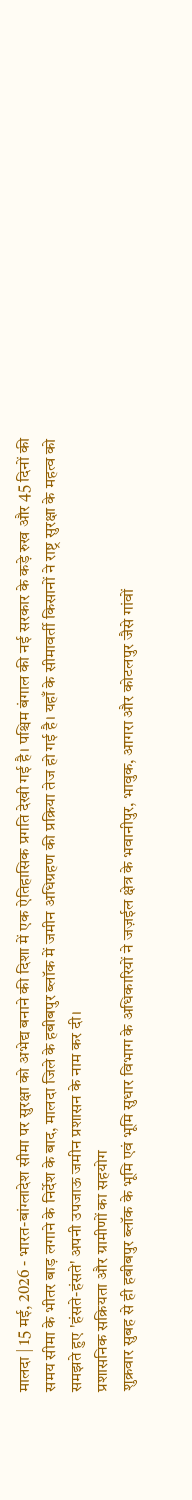मालदा | 15 मई, 2026 - भारत-बांग्लादेश सीमा पर सुरक्षा को अभेद्य बनाने की दिशा में एक ऐतिहासिक प्रगति देखी गई है। पश्चिम बंगाल की नई सरकार के कड़े रुख और 45 दिनों की समय सीमा के भीतर बाड़ लगाने के निर्देश के बाद, मालदा जिले के हबीबपुर ब्लॉक में जमीन अधिग्रहण की प्रक्रिया तेज हो गई है। यहाँ के सीमावर्ती किसानों ने राष्ट्र सुरक्षा के महत्व को समझते हुए 'हंसते-हंसते' अपनी उपजाऊ जमीन प्रशासन के नाम कर दी।
प्रशासनिक सक्रियता और ग्रामीणों का सहयोग
शुक्रवार सुबह से ही हबीबपुर ब्लॉक के भूमि एवं भूमि सुधार विभाग के अधिकारियों ने जज़ईल क्षेत्र के भवानीपुर, भावुक, आगरा और कोटलपुर जैसे गांवों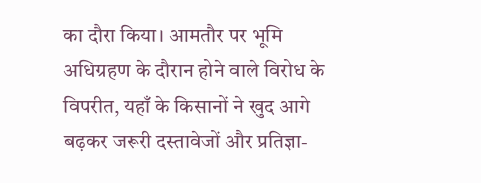का दौरा किया। आमतौर पर भूमि अधिग्रहण के दौरान होने वाले विरोध के विपरीत, यहाँ के किसानों ने खुद आगे बढ़कर जरूरी दस्तावेजों और प्रतिज्ञा-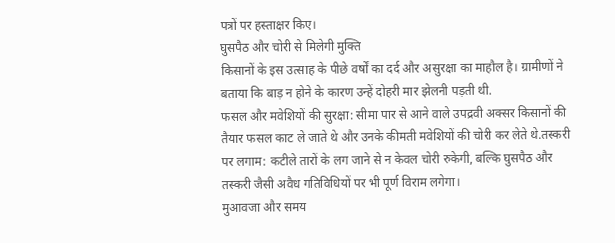पत्रों पर हस्ताक्षर किए।
घुसपैठ और चोरी से मिलेगी मुक्ति
किसानों के इस उत्साह के पीछे वर्षों का दर्द और असुरक्षा का माहौल है। ग्रामीणों ने बताया कि बाड़ न होने के कारण उन्हें दोहरी मार झेलनी पड़ती थी.
फसल और मवेशियों की सुरक्षा: सीमा पार से आने वाले उपद्रवी अक्सर किसानों की तैयार फसल काट ले जाते थे और उनके कीमती मवेशियों की चोरी कर लेते थे.तस्करी पर लगाम: कटीले तारों के लग जाने से न केवल चोरी रुकेगी, बल्कि घुसपैठ और तस्करी जैसी अवैध गतिविधियों पर भी पूर्ण विराम लगेगा।
मुआवजा और समय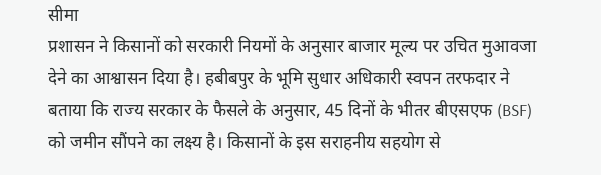सीमा
प्रशासन ने किसानों को सरकारी नियमों के अनुसार बाजार मूल्य पर उचित मुआवजा देने का आश्वासन दिया है। हबीबपुर के भूमि सुधार अधिकारी स्वपन तरफदार ने बताया कि राज्य सरकार के फैसले के अनुसार, 45 दिनों के भीतर बीएसएफ (BSF) को जमीन सौंपने का लक्ष्य है। किसानों के इस सराहनीय सहयोग से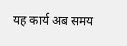यह कार्य अब समय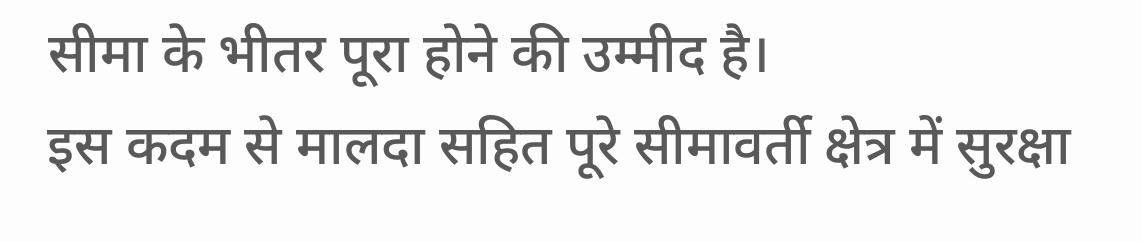सीमा के भीतर पूरा होने की उम्मीद है।
इस कदम से मालदा सहित पूरे सीमावर्ती क्षेत्र में सुरक्षा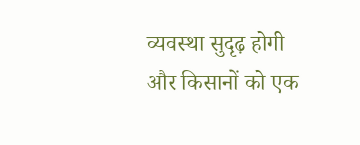व्यवस्था सुदृढ़ होगी और किसानों को एक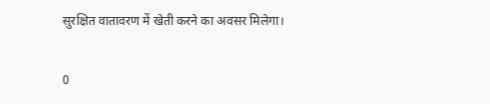सुरक्षित वातावरण में खेती करने का अवसर मिलेगा।

0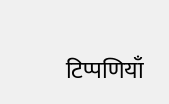टिप्पणियाँ